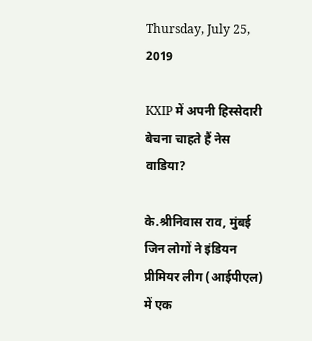Thursday, July 25, 2019

KXIP में अपनी हिस्सेदारी बेचना चाहते हैं नेस वाडिया?

के.श्रीनिवास राव, मुंबई जिन लोगों ने इंडियन प्रीमियर लीग (आईपीएल) में एक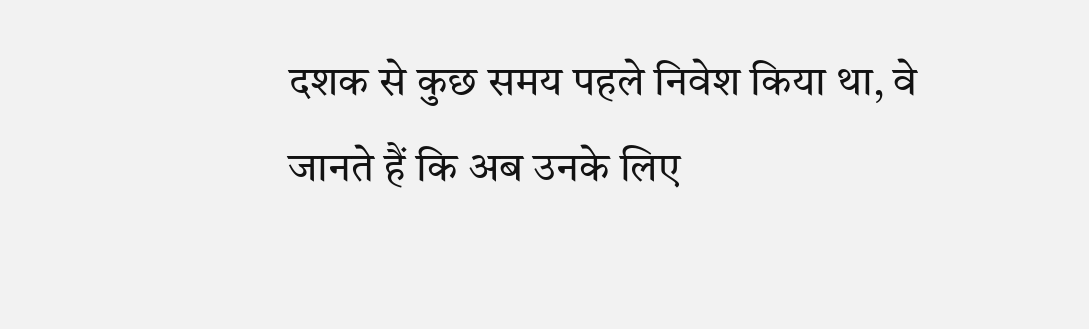दशक से कुछ समय पहले निवेश किया था, वे जानते हैं कि अब उनके लिए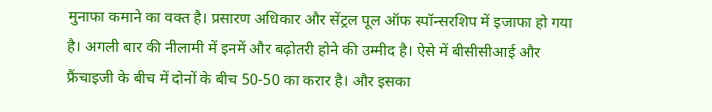मुनाफा कमाने का वक्त है। प्रसारण अधिकार और सेंट्रल पूल ऑफ स्पॉन्सरशिप में इजाफा हो गया है। अगली बार की नीलामी में इनमें और बढ़ोतरी होने की उम्मीद है। ऐसे में बीसीसीआई और फ्रैंचाइजी के बीच में दोनों के बीच 50-50 का करार है। और इसका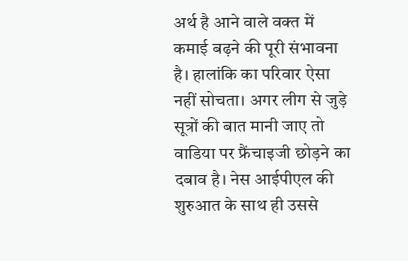अर्थ है आने वाले वक्त में कमाई बढ़ने की पूरी संभावना है। हालांकि का परिवार ऐसा नहीं सोचता। अगर लीग से जुड़े सूत्रों की बात मानी जाए तो वाडिया पर फ्रैंचाइजी छोड़ने का दबाव है। नेस आईपीएल की शुरुआत के साथ ही उससे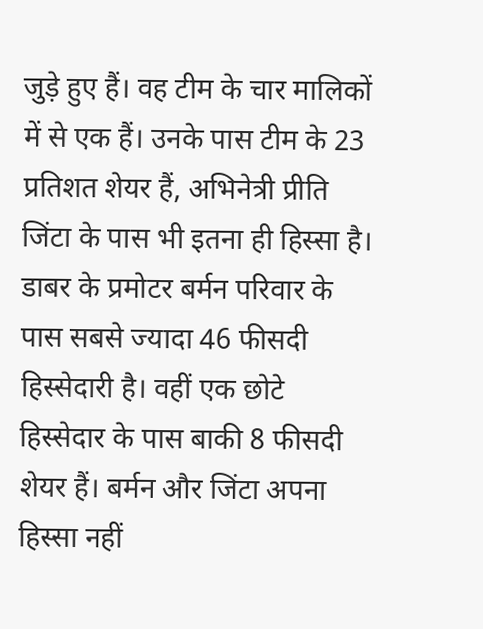जुड़े हुए हैं। वह टीम के चार मालिकों में से एक हैं। उनके पास टीम के 23 प्रतिशत शेयर हैं, अभिनेत्री प्रीति जिंटा के पास भी इतना ही हिस्सा है। डाबर के प्रमोटर बर्मन परिवार के पास सबसे ज्यादा 46 फीसदी हिस्सेदारी है। वहीं एक छोटे हिस्सेदार के पास बाकी 8 फीसदी शेयर हैं। बर्मन और जिंटा अपना हिस्सा नहीं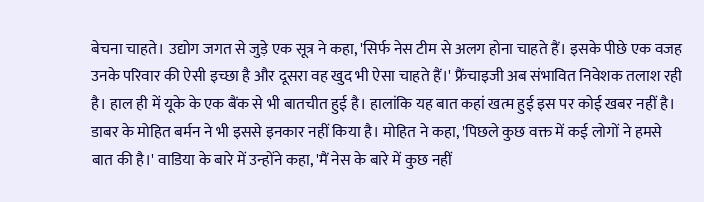बेचना चाहते। उद्योग जगत से जुड़े एक सूत्र ने कहा, 'सिर्फ नेस टीम से अलग होना चाहते हैं। इसके पीछे एक वजह उनके परिवार की ऐसी इच्छा है और दूसरा वह खुद भी ऐसा चाहते हैं।' फ्रैंचाइजी अब संभावित निवेशक तलाश रही है। हाल ही में यूके के एक बैंक से भी बातचीत हुई है। हालांकि यह बात कहां खत्म हुई इस पर कोई खबर नहीं है। डाबर के मोहित बर्मन ने भी इससे इनकार नहीं किया है। मोहित ने कहा, 'पिछले कुछ वक्त में कई लोगों ने हमसे बात की है।' वाडिया के बारे में उन्होंने कहा, 'मैं नेस के बारे में कुछ नहीं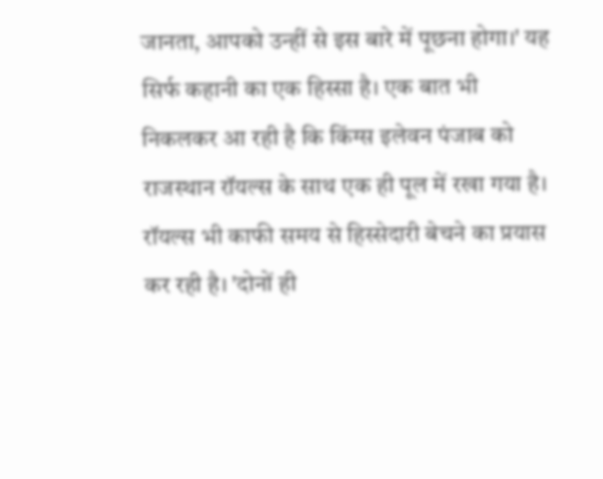जानता, आपको उन्हीं से इस बारे में पूछना होगा।' यह सिर्फ कहानी का एक हिस्सा है। एक बात भी निकलकर आ रही है कि किंग्स इलेवन पंजाब को राजस्थान रॉयल्स के साथ एक ही पूल में रखा गया है। रॉयल्स भी काफी समय से हिस्सेदारी बेचने का प्रयास कर रही है। 'दोनों ही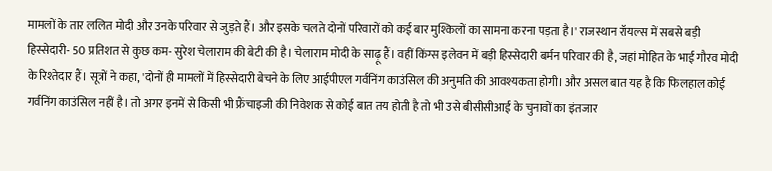मामलों के तार ललित मोदी और उनके परिवार से जुड़ते हैं। और इसके चलते दोनों परिवारों को कई बार मुश्किलों का सामना करना पड़ता है।' राजस्थान रॉयल्स में सबसे बड़ी हिस्सेदारी- 50 प्रतिशत से कुछ कम- सुरेश चेलाराम की बेटी की है। चेलाराम मोदी के साढ़ू हैं। वहीं किंग्स इलेवन में बड़ी हिस्सेदारी बर्मन परिवार की है, जहां मोहित के भाई गौरव मोदी के रिश्तेदार हैं। सूत्रों ने कहा, 'दोनों ही मामलों में हिस्सेदारी बेचने के लिए आईपीएल गर्वनिंग काउंसिल की अनुमति की आवश्यकता होगी। और असल बात यह है कि फिलहाल कोई गर्वनिंग काउंसिल नहीं है। तो अगर इनमें से किसी भी फ्रैंचाइजी की निवेशक से कोई बात तय होती है तो भी उसे बीसीसीआई के चुनावों का इंतजार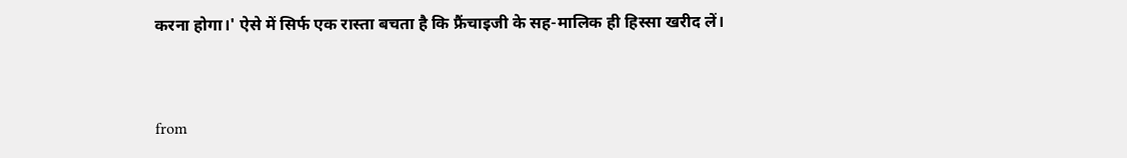करना होगा।' ऐसे में सिर्फ एक रास्ता बचता है कि फ्रैंचाइजी के सह-मालिक ही हिस्सा खरीद लें।


from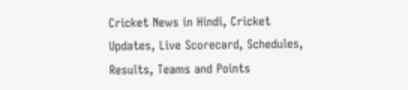Cricket News in Hindi, Cricket Updates, Live Scorecard, Schedules, Results, Teams and Points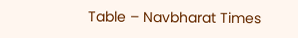Table – Navbharat Times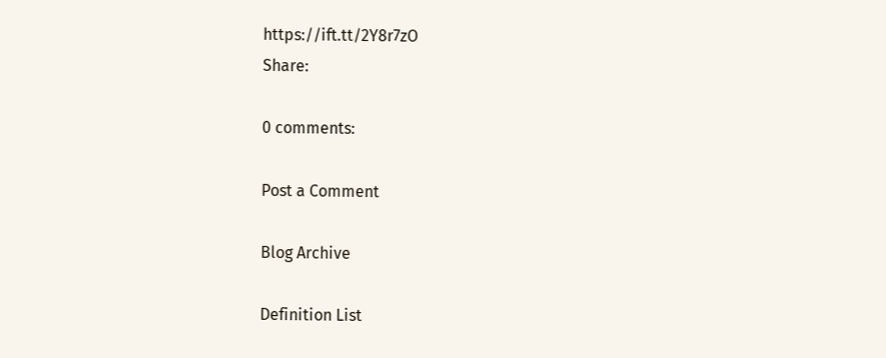https://ift.tt/2Y8r7zO
Share:

0 comments:

Post a Comment

Blog Archive

Definition List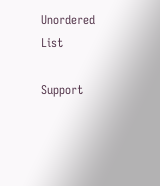Unordered List

Support